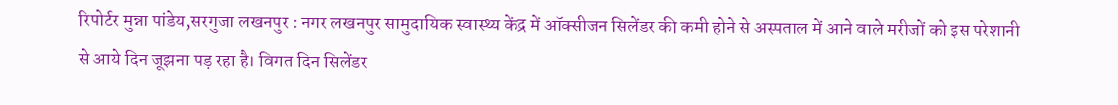रिपोर्टर मुन्ना पांडेय,सरगुजा लखनपुर : नगर लखनपुर सामुदायिक स्वास्थ्य केंद्र में ऑक्सीजन सिलेंडर की कमी होने से अस्पताल में आने वाले मरीजों को इस परेशानी से आये दिन जूझना पड़ रहा है। विगत दिन सिलेंडर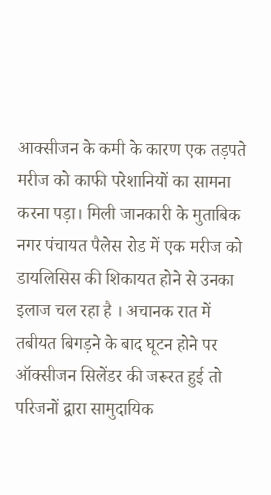आक्सीजन के कमी के कारण एक तड़पते मरीज को काफी परेशानियों का सामना करना पड़ा। मिली जानकारी के मुताबिक नगर पंचायत पैलेस रोड में एक मरीज को डायलिसिस की शिकायत होने से उनका इलाज चल रहा है । अचानक रात में तबीयत बिगड़ने के बाद घूटन होने पर ऑक्सीजन सिलेंडर की जरूरत हुई तो परिजनों द्वारा सामुदायिक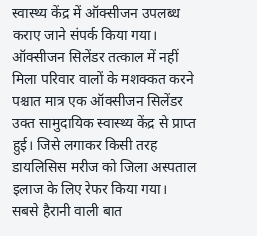स्वास्थ्य केंद्र में ऑक्सीजन उपलब्ध कराए जाने संपर्क किया गया। ऑक्सीजन सिलेंडर तत्काल में नहीं मिला परिवार वालों के मशक्कत करने पश्चात मात्र एक ऑक्सीजन सिलेंडर उक्त सामुदायिक स्वास्थ्य केंद्र से प्राप्त हुई। जिसे लगाकर किसी तरह डायलिसिस मरीज को जिला अस्पताल इलाज के लिए रेफर किया गया।
सबसे हैरानी वाली बात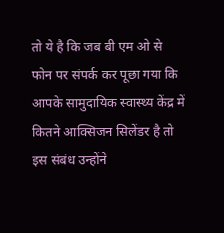तो ये है कि जब बी एम ओ से फोन पर संपर्क कर पूछा गया कि आपके सामुदायिक स्वास्थ्य केंद्र में कितने आक्सिजन सिलेंडर है तो इस संबंध उन्होंने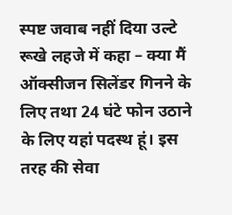स्पष्ट जवाब नहीं दिया उल्टे रूखे लहजे में कहा – क्या मैं ऑक्सीजन सिलेंडर गिनने के लिए तथा 24 घंटे फोन उठाने के लिए यहां पदस्थ हूं। इस तरह की सेवा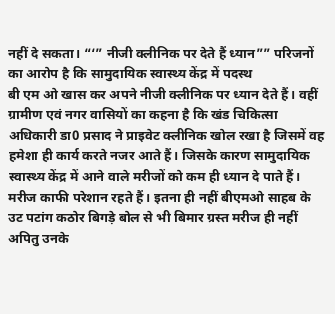नहीं दे सकता। “‘” नीजी क्लीनिक पर देते हैं ध्यान”” परिजनों का आरोप है कि सामुदायिक स्वास्थ्य केंद्र में पदस्थ
बी एम ओ खास कर अपने नीजी क्लीनिक पर ध्यान देते हैं। वहीं ग्रामीण एवं नगर वासियों का कहना है कि खंड चिकित्सा अधिकारी डा0 प्रसाद ने प्राइवेट क्लीनिक खोल रखा है जिसमें वह हमेशा ही कार्य करते नजर आते हैं। जिसके कारण सामुदायिक स्वास्थ्य केंद्र में आने वाले मरीजों को कम ही ध्यान दे पाते हैं। मरीज काफी परेशान रहते हैं। इतना ही नहीं बीएमओ साहब के उट पटांग कठोर बिगड़े बोल से भी बिमार ग्रस्त मरीज ही नहीं अपितु उनके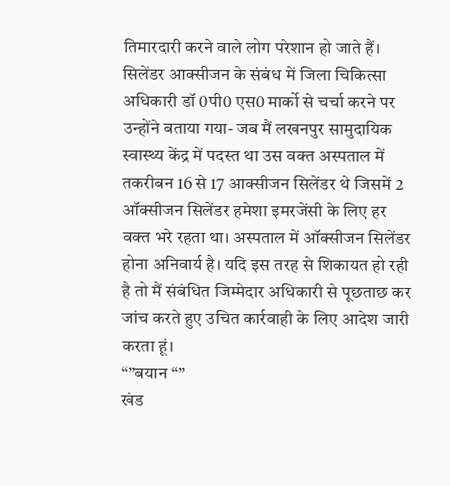तिमारदारी करने वाले लोग परेशान हो जाते हैं।
सिलेंडर आक्सीजन के संबंध में जिला चिकित्सा अधिकारी डॉ 0पी0 एस0 मार्को से चर्चा करने पर उन्होंने बताया गया- जब मैं लखनपुर सामुदायिक स्वास्थ्य केंद्र में पदस्त था उस वक्त अस्पताल में तकरीबन 16 से 17 आक्सीजन सिलेंडर थे जिसमें 2 ऑक्सीजन सिलेंडर हमेशा इमरजेंसी के लिए हर वक्त भरे रहता था। अस्पताल में ऑक्सीजन सिलेंडर होना अनिवार्य है। यदि इस तरह से शिकायत हो रही है तो मैं संबंधित जिम्मेदार अधिकारी से पूछताछ कर जांच करते हुए उचित कार्रवाही के लिए आदेश जारी करता हूं।
“”बयान “”
खंड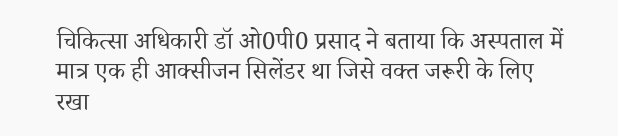चिकित्सा अधिकारी डॉ ओ0पी0 प्रसाद ने बताया कि अस्पताल में मात्र एक ही आक्सीजन सिलेंडर था जिसे वक्त जरूरी के लिए रखा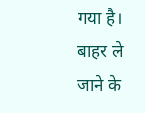गया है। बाहर ले जाने के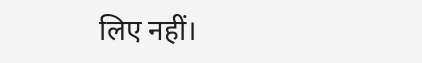लिए नहीं।